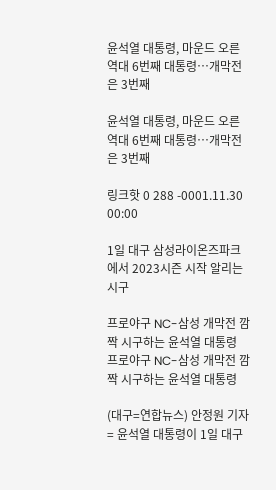윤석열 대통령, 마운드 오른 역대 6번째 대통령…개막전은 3번째

윤석열 대통령, 마운드 오른 역대 6번째 대통령…개막전은 3번째

링크핫 0 288 -0001.11.30 00:00

1일 대구 삼성라이온즈파크에서 2023시즌 시작 알리는 시구

프로야구 NC-삼성 개막전 깜짝 시구하는 윤석열 대통령
프로야구 NC-삼성 개막전 깜짝 시구하는 윤석열 대통령

(대구=연합뉴스) 안정원 기자 = 윤석열 대통령이 1일 대구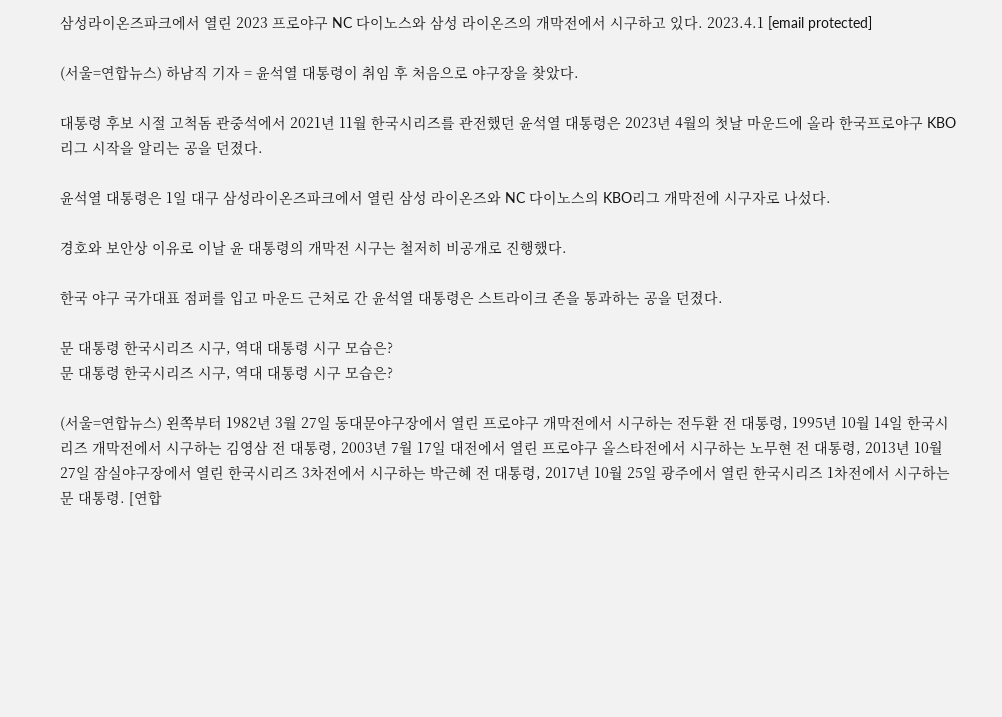삼성라이온즈파크에서 열린 2023 프로야구 NC 다이노스와 삼성 라이온즈의 개막전에서 시구하고 있다. 2023.4.1 [email protected]

(서울=연합뉴스) 하남직 기자 = 윤석열 대통령이 취임 후 처음으로 야구장을 찾았다.

대통령 후보 시절 고척돔 관중석에서 2021년 11월 한국시리즈를 관전했던 윤석열 대통령은 2023년 4월의 첫날 마운드에 올라 한국프로야구 KBO리그 시작을 알리는 공을 던졌다.

윤석열 대통령은 1일 대구 삼성라이온즈파크에서 열린 삼성 라이온즈와 NC 다이노스의 KBO리그 개막전에 시구자로 나섰다.

경호와 보안상 이유로 이날 윤 대통령의 개막전 시구는 철저히 비공개로 진행했다.

한국 야구 국가대표 점퍼를 입고 마운드 근처로 간 윤석열 대통령은 스트라이크 존을 통과하는 공을 던졌다.

문 대통령 한국시리즈 시구, 역대 대통령 시구 모습은?
문 대통령 한국시리즈 시구, 역대 대통령 시구 모습은?

(서울=연합뉴스) 왼쪽부터 1982년 3월 27일 동대문야구장에서 열린 프로야구 개막전에서 시구하는 전두환 전 대통령, 1995년 10월 14일 한국시리즈 개막전에서 시구하는 김영삼 전 대통령, 2003년 7월 17일 대전에서 열린 프로야구 올스타전에서 시구하는 노무현 전 대통령, 2013년 10월 27일 잠실야구장에서 열린 한국시리즈 3차전에서 시구하는 박근혜 전 대통령, 2017년 10월 25일 광주에서 열린 한국시리즈 1차전에서 시구하는 문 대통령. [연합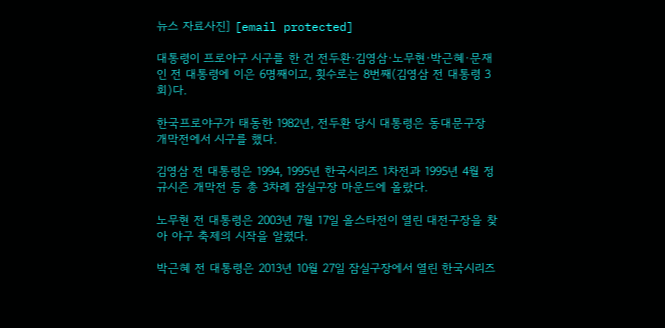뉴스 자료사진] [email protected]

대통령이 프로야구 시구를 한 건 전두환·김영삼·노무현·박근혜·문재인 전 대통령에 이은 6명째이고, 횟수로는 8번째(김영삼 전 대통령 3회)다.

한국프로야구가 태동한 1982년, 전두환 당시 대통령은 동대문구장 개막전에서 시구를 했다.

김영삼 전 대통령은 1994, 1995년 한국시리즈 1차전과 1995년 4월 정규시즌 개막전 등 총 3차례 잠실구장 마운드에 올랐다.

노무현 전 대통령은 2003년 7월 17일 올스타전이 열린 대전구장을 찾아 야구 축제의 시작을 알렸다.

박근혜 전 대통령은 2013년 10월 27일 잠실구장에서 열린 한국시리즈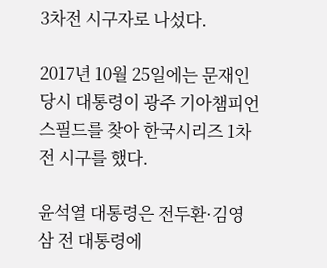3차전 시구자로 나섰다.

2017년 10월 25일에는 문재인 당시 대통령이 광주 기아챔피언스필드를 찾아 한국시리즈 1차전 시구를 했다.

윤석열 대통령은 전두환·김영삼 전 대통령에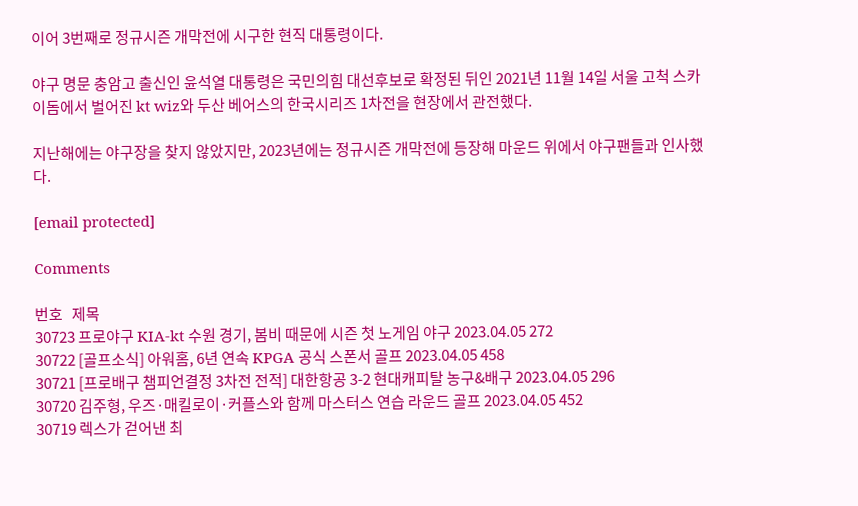이어 3번째로 정규시즌 개막전에 시구한 현직 대통령이다.

야구 명문 충암고 출신인 윤석열 대통령은 국민의힘 대선후보로 확정된 뒤인 2021년 11월 14일 서울 고척 스카이돔에서 벌어진 kt wiz와 두산 베어스의 한국시리즈 1차전을 현장에서 관전했다.

지난해에는 야구장을 찾지 않았지만, 2023년에는 정규시즌 개막전에 등장해 마운드 위에서 야구팬들과 인사했다.

[email protected]

Comments

번호   제목
30723 프로야구 KIA-kt 수원 경기, 봄비 때문에 시즌 첫 노게임 야구 2023.04.05 272
30722 [골프소식] 아워홈, 6년 연속 KPGA 공식 스폰서 골프 2023.04.05 458
30721 [프로배구 챔피언결정 3차전 전적] 대한항공 3-2 현대캐피탈 농구&배구 2023.04.05 296
30720 김주형, 우즈·매킬로이·커플스와 함께 마스터스 연습 라운드 골프 2023.04.05 452
30719 렉스가 걷어낸 최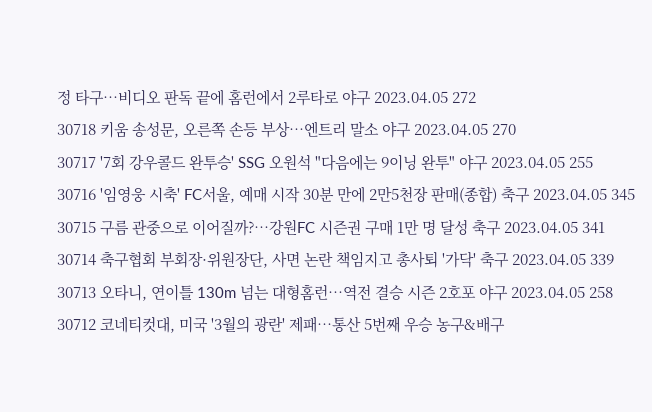정 타구…비디오 판독 끝에 홈런에서 2루타로 야구 2023.04.05 272
30718 키움 송성문, 오른쪽 손등 부상…엔트리 말소 야구 2023.04.05 270
30717 '7회 강우콜드 완투승' SSG 오원석 "다음에는 9이닝 완투" 야구 2023.04.05 255
30716 '임영웅 시축' FC서울, 예매 시작 30분 만에 2만5천장 판매(종합) 축구 2023.04.05 345
30715 구름 관중으로 이어질까?…강원FC 시즌권 구매 1만 명 달성 축구 2023.04.05 341
30714 축구협회 부회장·위원장단, 사면 논란 책임지고 총사퇴 '가닥' 축구 2023.04.05 339
30713 오타니, 연이틀 130m 넘는 대형홈런…역전 결승 시즌 2호포 야구 2023.04.05 258
30712 코네티컷대, 미국 '3월의 광란' 제패…통산 5번째 우승 농구&배구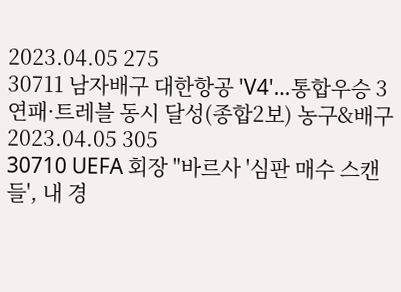2023.04.05 275
30711 남자배구 대한항공 'V4'…통합우승 3연패·트레블 동시 달성(종합2보) 농구&배구 2023.04.05 305
30710 UEFA 회장 "바르사 '심판 매수 스캔들', 내 경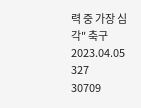력 중 가장 심각" 축구 2023.04.05 327
30709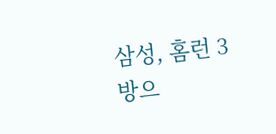삼성, 홈런 3방으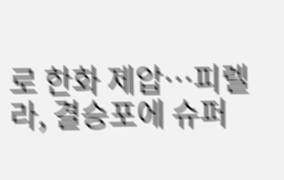로 한화 제압…피렐라, 결승포에 슈퍼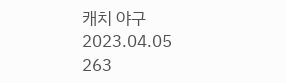캐치 야구 2023.04.05 263